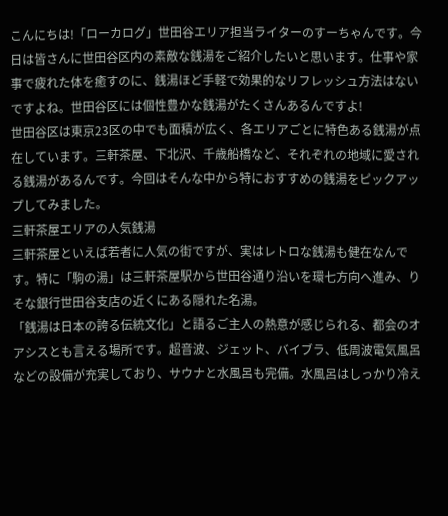こんにちは!「ローカログ」世田谷エリア担当ライターのすーちゃんです。今日は皆さんに世田谷区内の素敵な銭湯をご紹介したいと思います。仕事や家事で疲れた体を癒すのに、銭湯ほど手軽で効果的なリフレッシュ方法はないですよね。世田谷区には個性豊かな銭湯がたくさんあるんですよ!
世田谷区は東京23区の中でも面積が広く、各エリアごとに特色ある銭湯が点在しています。三軒茶屋、下北沢、千歳船橋など、それぞれの地域に愛される銭湯があるんです。今回はそんな中から特におすすめの銭湯をピックアップしてみました。
三軒茶屋エリアの人気銭湯
三軒茶屋といえば若者に人気の街ですが、実はレトロな銭湯も健在なんです。特に「駒の湯」は三軒茶屋駅から世田谷通り沿いを環七方向へ進み、りそな銀行世田谷支店の近くにある隠れた名湯。
「銭湯は日本の誇る伝統文化」と語るご主人の熱意が感じられる、都会のオアシスとも言える場所です。超音波、ジェット、バイブラ、低周波電気風呂などの設備が充実しており、サウナと水風呂も完備。水風呂はしっかり冷え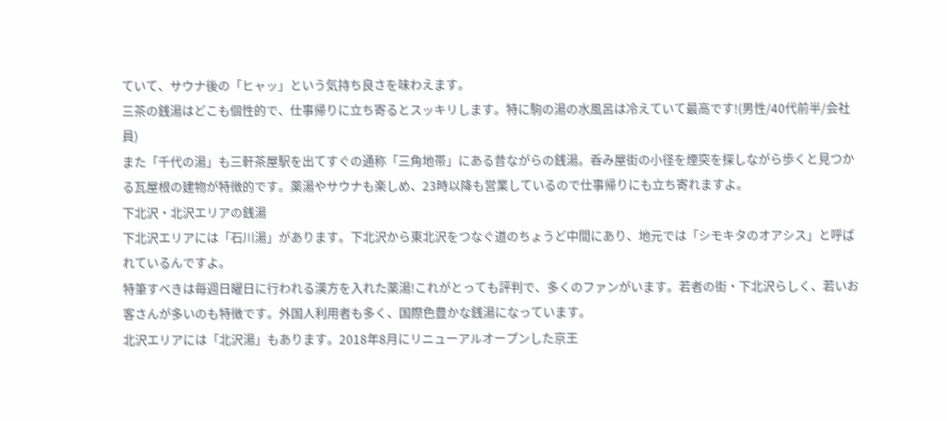ていて、サウナ後の「ヒャッ」という気持ち良さを味わえます。
三茶の銭湯はどこも個性的で、仕事帰りに立ち寄るとスッキリします。特に駒の湯の水風呂は冷えていて最高です!(男性/40代前半/会社員)
また「千代の湯」も三軒茶屋駅を出てすぐの通称「三角地帯」にある昔ながらの銭湯。呑み屋街の小径を煙突を探しながら歩くと見つかる瓦屋根の建物が特徴的です。薬湯やサウナも楽しめ、23時以降も営業しているので仕事帰りにも立ち寄れますよ。
下北沢・北沢エリアの銭湯
下北沢エリアには「石川湯」があります。下北沢から東北沢をつなぐ道のちょうど中間にあり、地元では「シモキタのオアシス」と呼ばれているんですよ。
特筆すべきは毎週日曜日に行われる漢方を入れた薬湯!これがとっても評判で、多くのファンがいます。若者の街・下北沢らしく、若いお客さんが多いのも特徴です。外国人利用者も多く、国際色豊かな銭湯になっています。
北沢エリアには「北沢湯」もあります。2018年8月にリニューアルオープンした京王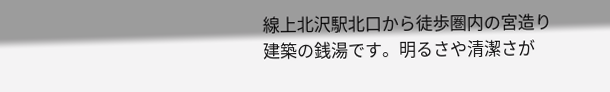線上北沢駅北口から徒歩圏内の宮造り建築の銭湯です。明るさや清潔さが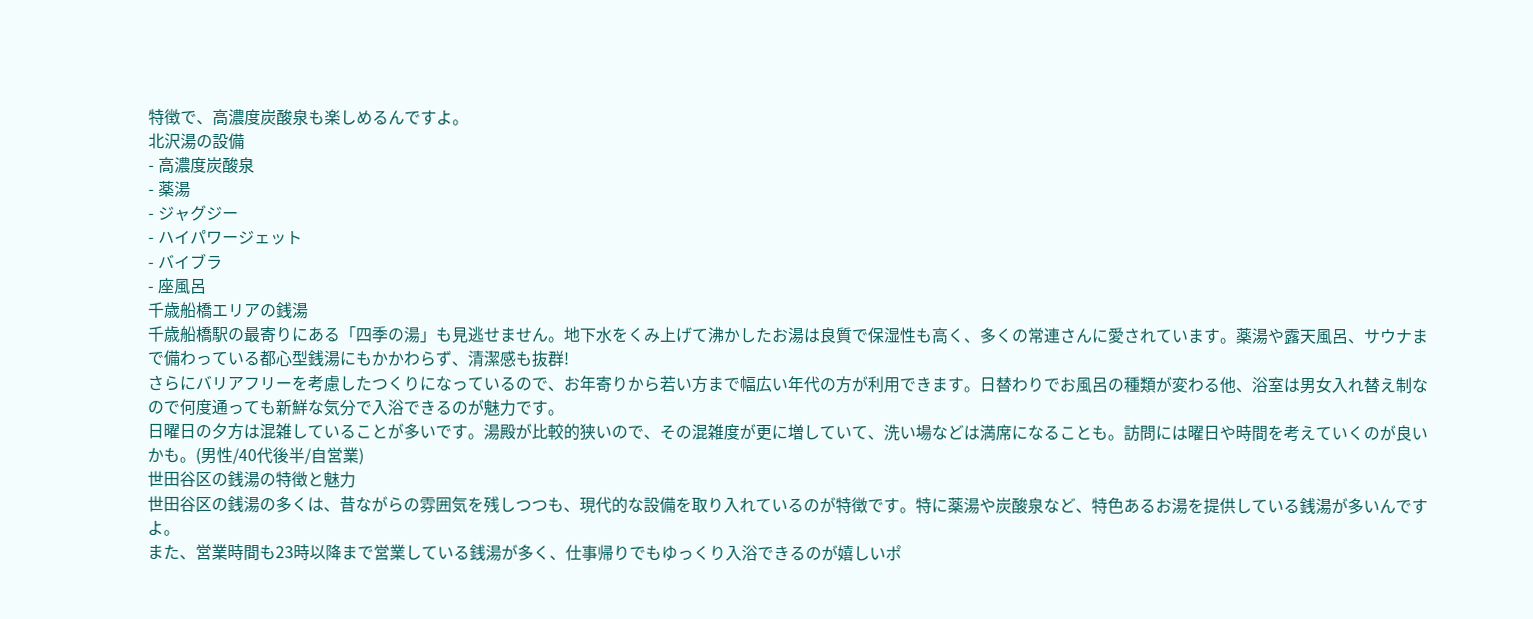特徴で、高濃度炭酸泉も楽しめるんですよ。
北沢湯の設備
- 高濃度炭酸泉
- 薬湯
- ジャグジー
- ハイパワージェット
- バイブラ
- 座風呂
千歳船橋エリアの銭湯
千歳船橋駅の最寄りにある「四季の湯」も見逃せません。地下水をくみ上げて沸かしたお湯は良質で保湿性も高く、多くの常連さんに愛されています。薬湯や露天風呂、サウナまで備わっている都心型銭湯にもかかわらず、清潔感も抜群!
さらにバリアフリーを考慮したつくりになっているので、お年寄りから若い方まで幅広い年代の方が利用できます。日替わりでお風呂の種類が変わる他、浴室は男女入れ替え制なので何度通っても新鮮な気分で入浴できるのが魅力です。
日曜日の夕方は混雑していることが多いです。湯殿が比較的狭いので、その混雑度が更に増していて、洗い場などは満席になることも。訪問には曜日や時間を考えていくのが良いかも。(男性/40代後半/自営業)
世田谷区の銭湯の特徴と魅力
世田谷区の銭湯の多くは、昔ながらの雰囲気を残しつつも、現代的な設備を取り入れているのが特徴です。特に薬湯や炭酸泉など、特色あるお湯を提供している銭湯が多いんですよ。
また、営業時間も23時以降まで営業している銭湯が多く、仕事帰りでもゆっくり入浴できるのが嬉しいポ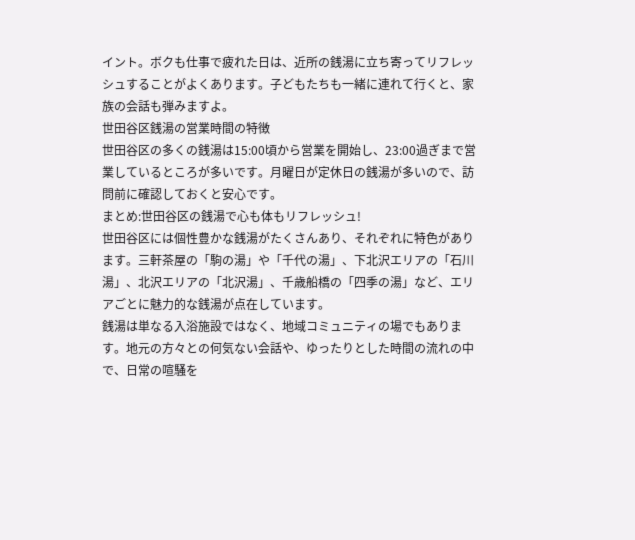イント。ボクも仕事で疲れた日は、近所の銭湯に立ち寄ってリフレッシュすることがよくあります。子どもたちも一緒に連れて行くと、家族の会話も弾みますよ。
世田谷区銭湯の営業時間の特徴
世田谷区の多くの銭湯は15:00頃から営業を開始し、23:00過ぎまで営業しているところが多いです。月曜日が定休日の銭湯が多いので、訪問前に確認しておくと安心です。
まとめ:世田谷区の銭湯で心も体もリフレッシュ!
世田谷区には個性豊かな銭湯がたくさんあり、それぞれに特色があります。三軒茶屋の「駒の湯」や「千代の湯」、下北沢エリアの「石川湯」、北沢エリアの「北沢湯」、千歳船橋の「四季の湯」など、エリアごとに魅力的な銭湯が点在しています。
銭湯は単なる入浴施設ではなく、地域コミュニティの場でもあります。地元の方々との何気ない会話や、ゆったりとした時間の流れの中で、日常の喧騒を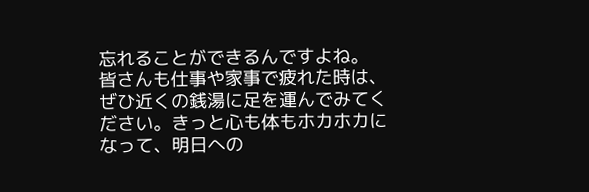忘れることができるんですよね。
皆さんも仕事や家事で疲れた時は、ぜひ近くの銭湯に足を運んでみてください。きっと心も体もホカホカになって、明日への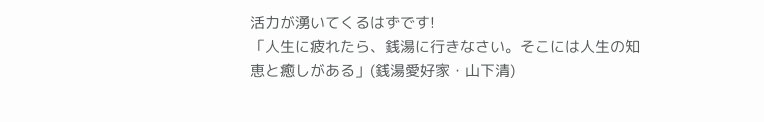活力が湧いてくるはずです!
「人生に疲れたら、銭湯に行きなさい。そこには人生の知恵と癒しがある」(銭湯愛好家・山下清)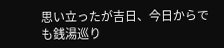思い立ったが吉日、今日からでも銭湯巡り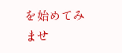を始めてみませ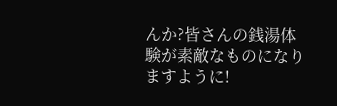んか?皆さんの銭湯体験が素敵なものになりますように!